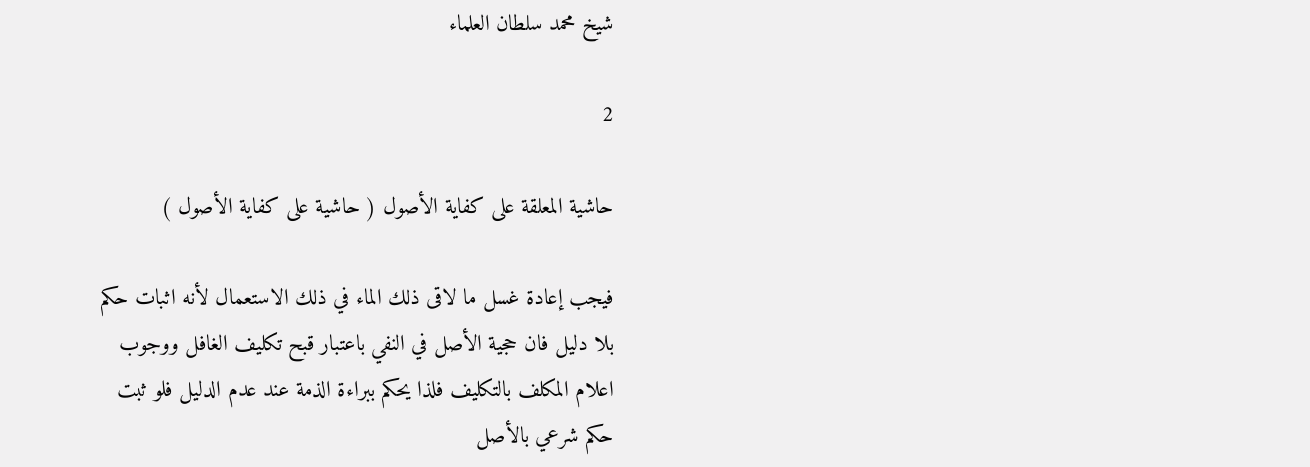شيخ محمد سلطان العلماء

2

حاشية المعلقة على كفاية الأصول ( حاشية على كفاية الأصول )

فيجب إعادة غسل ما لاقى ذلك الماء في ذلك الاستعمال لأنه اثبات حكم بلا دليل فان حجية الأصل في النفي باعتبار قبح تكليف الغافل ووجوب اعلام المكلف بالتكليف فلذا يحكم ببراءة الذمة عند عدم الدليل فلو ثبت حكم شرعي بالأصل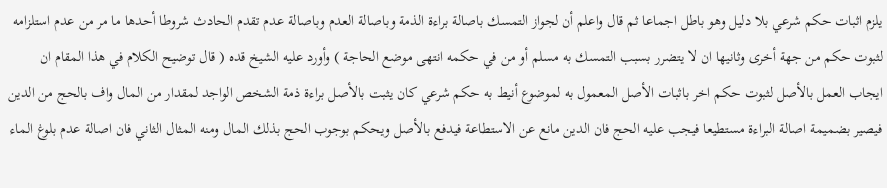يلزم اثبات حكم شرعي بلا دليل وهو باطل اجماعا ثم قال واعلم أن لجواز التمسك باصالة براءة الذمة وباصالة العدم وباصالة عدم تقدم الحادث شروطا أحدها ما مر من عدم استلزامه لثبوت حكم من جهة أخرى وثانيها ان لا يتضرر بسبب التمسك به مسلم أو من في حكمه انتهى موضع الحاجة ) وأورد عليه الشيخ قده ( قال توضيح الكلام في هذا المقام ان ايجاب العمل بالأصل لثبوت حكم اخر باثبات الأصل المعمول به لموضوع أنيط به حكم شرعي كان يثبت بالأصل براءة ذمة الشخص الواجد لمقدار من المال واف بالحج من الدين فيصير بضميمة اصالة البراءة مستطيعا فيجب عليه الحج فان الدين مانع عن الاستطاعة فيدفع بالأصل ويحكم بوجوب الحج بذلك المال ومنه المثال الثاني فان اصالة عدم بلوغ الماء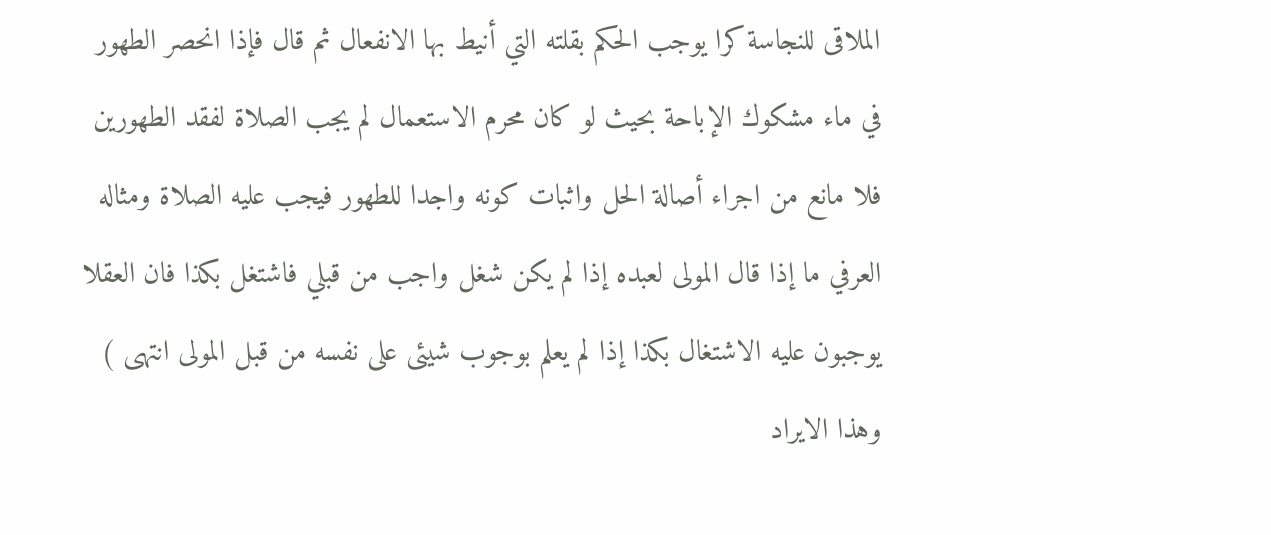الملاقى للنجاسة كرا يوجب الحكم بقلته التي أنيط بها الانفعال ثم قال فإذا انحصر الطهور في ماء مشكوك الإباحة بحيث لو كان محرم الاستعمال لم يجب الصلاة لفقد الطهورين فلا مانع من اجراء أصالة الحل واثبات كونه واجدا للطهور فيجب عليه الصلاة ومثاله العرفي ما إذا قال المولى لعبده إذا لم يكن شغل واجب من قبلي فاشتغل بكذا فان العقلا يوجبون عليه الاشتغال بكذا إذا لم يعلم بوجوب شيئى على نفسه من قبل المولى انتهى ) وهذا الايراد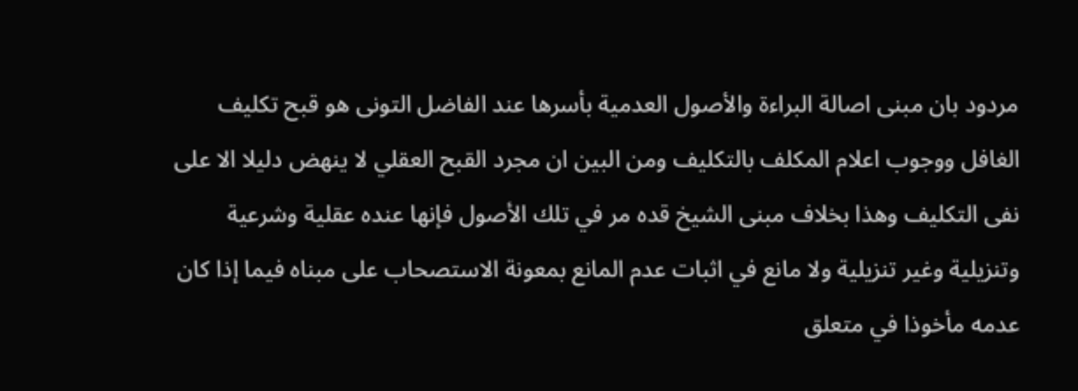مردود بان مبنى اصالة البراءة والأصول العدمية بأسرها عند الفاضل التونى هو قبح تكليف الغافل ووجوب اعلام المكلف بالتكليف ومن البين ان مجرد القبح العقلي لا ينهض دليلا الا على نفى التكليف وهذا بخلاف مبنى الشيخ قده مر في تلك الأصول فإنها عنده عقلية وشرعية وتنزيلية وغير تنزيلية ولا مانع في اثبات عدم المانع بمعونة الاستصحاب على مبناه فيما إذا كان عدمه مأخوذا في متعلق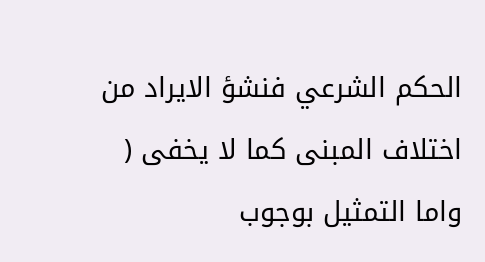الحكم الشرعي فنشؤ الايراد من اختلاف المبنى كما لا يخفى ( واما التمثيل بوجوب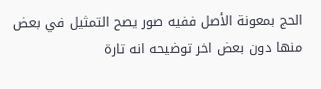الحج بمعونة الأصل ففيه صور يصح التمثيل في بعض منها دون بعض اخر توضيحه انه تارة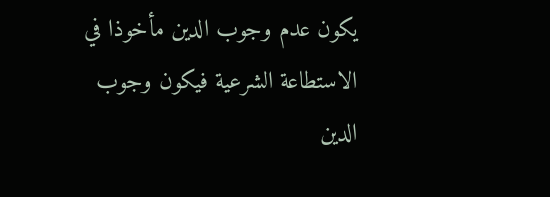يكون عدم وجوب الدين مأخوذا في الاستطاعة الشرعية فيكون وجوب الدين